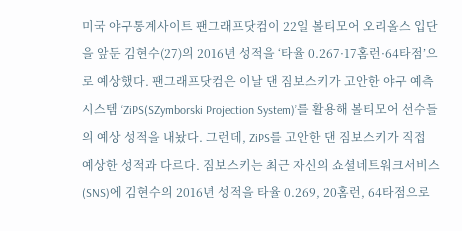미국 야구통계사이트 팬그래프닷컴이 22일 볼티모어 오리올스 입단을 앞둔 김현수(27)의 2016년 성적을 ‘타율 0.267·17홈런·64타점’으로 예상했다. 팬그래프닷컴은 이날 댄 짐보스키가 고안한 야구 예측시스템 ‘ZiPS(SZymborski Projection System)’를 활용해 볼티모어 선수들의 예상 성적을 내놨다. 그런데, ZiPS를 고안한 댄 짐보스키가 직접 예상한 성적과 다르다. 짐보스키는 최근 자신의 쇼셜네트워크서비스(SNS)에 김현수의 2016년 성적을 타율 0.269, 20홈런, 64타점으로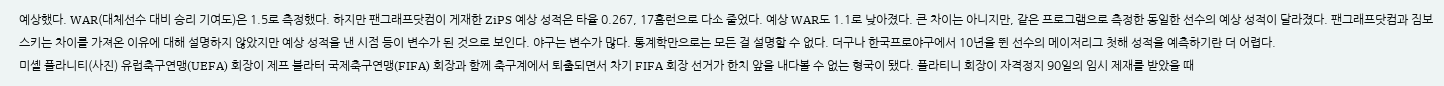예상했다. WAR(대체선수 대비 승리 기여도)은 1.5로 측정했다. 하지만 팬그래프닷컴이 게재한 ZiPS 예상 성적은 타율 0.267, 17홈런으로 다소 줄었다. 예상 WAR도 1.1로 낮아졌다. 큰 차이는 아니지만, 같은 프로그램으로 측정한 동일한 선수의 예상 성적이 달라졌다. 팬그래프닷컴과 짐보스키는 차이를 가져온 이유에 대해 설명하지 않았지만 예상 성적을 낸 시점 등이 변수가 된 것으로 보인다. 야구는 변수가 많다. 통계학만으로는 모든 걸 설명할 수 없다. 더구나 한국프로야구에서 10년을 뛴 선수의 메이저리그 첫해 성적을 예측하기란 더 어렵다.
미셸 플라니티(사진) 유럽축구연맹(UEFA) 회장이 제프 블라터 국제축구연맹(FIFA) 회장과 함께 축구계에서 퇴출되면서 차기 FIFA 회장 선거가 한치 앞을 내다볼 수 없는 형국이 됐다. 플라티니 회장이 자격정지 90일의 임시 제재를 받았을 때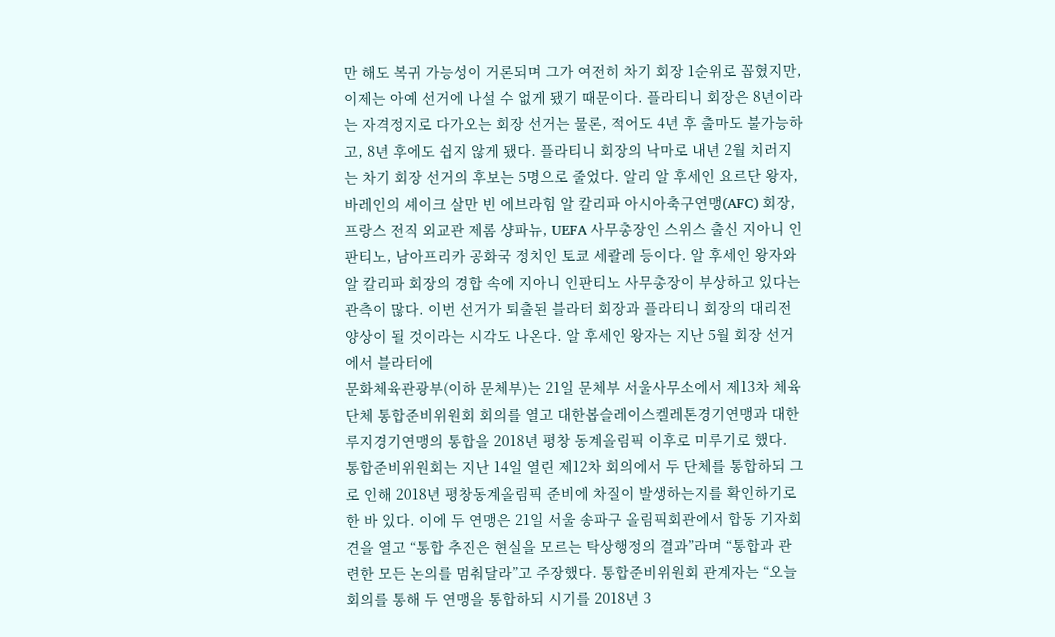만 해도 복귀 가능성이 거론되며 그가 여전히 차기 회장 1순위로 꼽혔지만, 이제는 아예 선거에 나설 수 없게 됐기 때문이다. 플라티니 회장은 8년이라는 자격정지로 다가오는 회장 선거는 물론, 적어도 4년 후 출마도 불가능하고, 8년 후에도 쉽지 않게 됐다. 플라티니 회장의 낙마로 내년 2월 치러지는 차기 회장 선거의 후보는 5명으로 줄었다. 알리 알 후세인 요르단 왕자, 바레인의 셰이크 살만 빈 에브라힘 알 칼리파 아시아축구연맹(AFC) 회장, 프랑스 전직 외교관 제롬 샹파뉴, UEFA 사무총장인 스위스 출신 지아니 인판티노, 남아프리카 공화국 정치인 토쿄 세콸레 등이다. 알 후세인 왕자와 알 칼리파 회장의 경합 속에 지아니 인판티노 사무총장이 부상하고 있다는 관측이 많다. 이번 선거가 퇴출된 블라터 회장과 플라티니 회장의 대리전 양상이 될 것이라는 시각도 나온다. 알 후세인 왕자는 지난 5월 회장 선거에서 블라터에
문화체육관광부(이하 문체부)는 21일 문체부 서울사무소에서 제13차 체육단체 통합준비위원회 회의를 열고 대한봅슬레이스켈레톤경기연맹과 대한루지경기연맹의 통합을 2018년 평창 동계올림픽 이후로 미루기로 했다. 통합준비위원회는 지난 14일 열린 제12차 회의에서 두 단체를 통합하되 그로 인해 2018년 평창동계올림픽 준비에 차질이 발생하는지를 확인하기로 한 바 있다. 이에 두 연맹은 21일 서울 송파구 올림픽회관에서 합동 기자회견을 열고 “통합 추진은 현실을 모르는 탁상행정의 결과”라며 “통합과 관련한 모든 논의를 멈춰달라”고 주장했다. 통합준비위원회 관계자는 “오늘 회의를 통해 두 연맹을 통합하되 시기를 2018년 3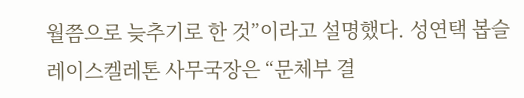월쯤으로 늦추기로 한 것”이라고 설명했다. 성연택 봅슬레이스켈레톤 사무국장은 “문체부 결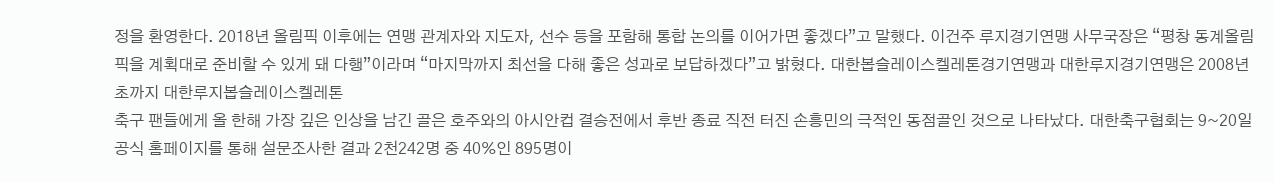정을 환영한다. 2018년 올림픽 이후에는 연맹 관계자와 지도자, 선수 등을 포함해 통합 논의를 이어가면 좋겠다”고 말했다. 이건주 루지경기연맹 사무국장은 “평창 동계올림픽을 계획대로 준비할 수 있게 돼 다행”이라며 “마지막까지 최선을 다해 좋은 성과로 보답하겠다”고 밝혔다. 대한봅슬레이스켈레톤경기연맹과 대한루지경기연맹은 2008년 초까지 대한루지봅슬레이스켈레톤
축구 팬들에게 올 한해 가장 깊은 인상을 남긴 골은 호주와의 아시안컵 결승전에서 후반 종료 직전 터진 손흥민의 극적인 동점골인 것으로 나타났다. 대한축구협회는 9~20일 공식 홈페이지를 통해 설문조사한 결과 2천242명 중 40%인 895명이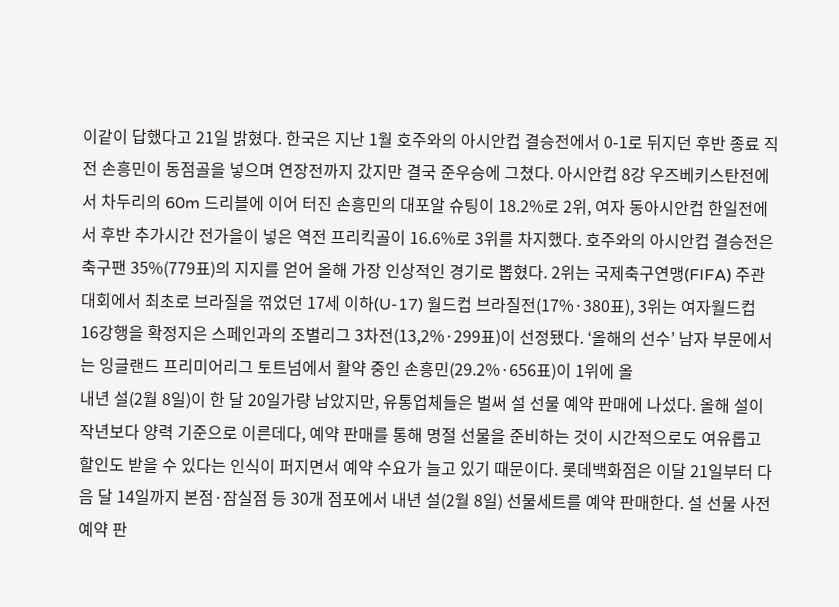이같이 답했다고 21일 밝혔다. 한국은 지난 1월 호주와의 아시안컵 결승전에서 0-1로 뒤지던 후반 종료 직전 손흥민이 동점골을 넣으며 연장전까지 갔지만 결국 준우승에 그쳤다. 아시안컵 8강 우즈베키스탄전에서 차두리의 60m 드리블에 이어 터진 손흥민의 대포알 슈팅이 18.2%로 2위, 여자 동아시안컵 한일전에서 후반 추가시간 전가을이 넣은 역전 프리킥골이 16.6%로 3위를 차지했다. 호주와의 아시안컵 결승전은 축구팬 35%(779표)의 지지를 얻어 올해 가장 인상적인 경기로 뽑혔다. 2위는 국제축구연맹(FIFA) 주관대회에서 최초로 브라질을 꺾었던 17세 이하(U-17) 월드컵 브라질전(17%·380표), 3위는 여자월드컵 16강행을 확정지은 스페인과의 조별리그 3차전(13,2%·299표)이 선정됐다. ‘올해의 선수’ 남자 부문에서는 잉글랜드 프리미어리그 토트넘에서 활약 중인 손흥민(29.2%·656표)이 1위에 올
내년 설(2월 8일)이 한 달 20일가량 남았지만, 유통업체들은 벌써 설 선물 예약 판매에 나섰다. 올해 설이 작년보다 양력 기준으로 이른데다, 예약 판매를 통해 명절 선물을 준비하는 것이 시간적으로도 여유롭고 할인도 받을 수 있다는 인식이 퍼지면서 예약 수요가 늘고 있기 때문이다. 롯데백화점은 이달 21일부터 다음 달 14일까지 본점·잠실점 등 30개 점포에서 내년 설(2월 8일) 선물세트를 예약 판매한다. 설 선물 사전 예약 판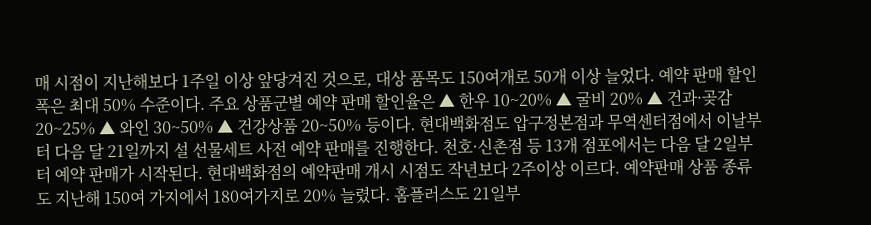매 시점이 지난해보다 1주일 이상 앞당겨진 것으로, 대상 품목도 150여개로 50개 이상 늘었다. 예약 판매 할인 폭은 최대 50% 수준이다. 주요 상품군별 예약 판매 할인율은 ▲ 한우 10~20% ▲ 굴비 20% ▲ 건과·곶감 20~25% ▲ 와인 30~50% ▲ 건강상품 20~50% 등이다. 현대백화점도 압구정본점과 무역센터점에서 이날부터 다음 달 21일까지 설 선물세트 사전 예약 판매를 진행한다. 천호·신촌점 등 13개 점포에서는 다음 달 2일부터 예약 판매가 시작된다. 현대백화점의 예약판매 개시 시점도 작년보다 2주이상 이르다. 예약판매 상품 종류도 지난해 150여 가지에서 180여가지로 20% 늘렸다. 홈플러스도 21일부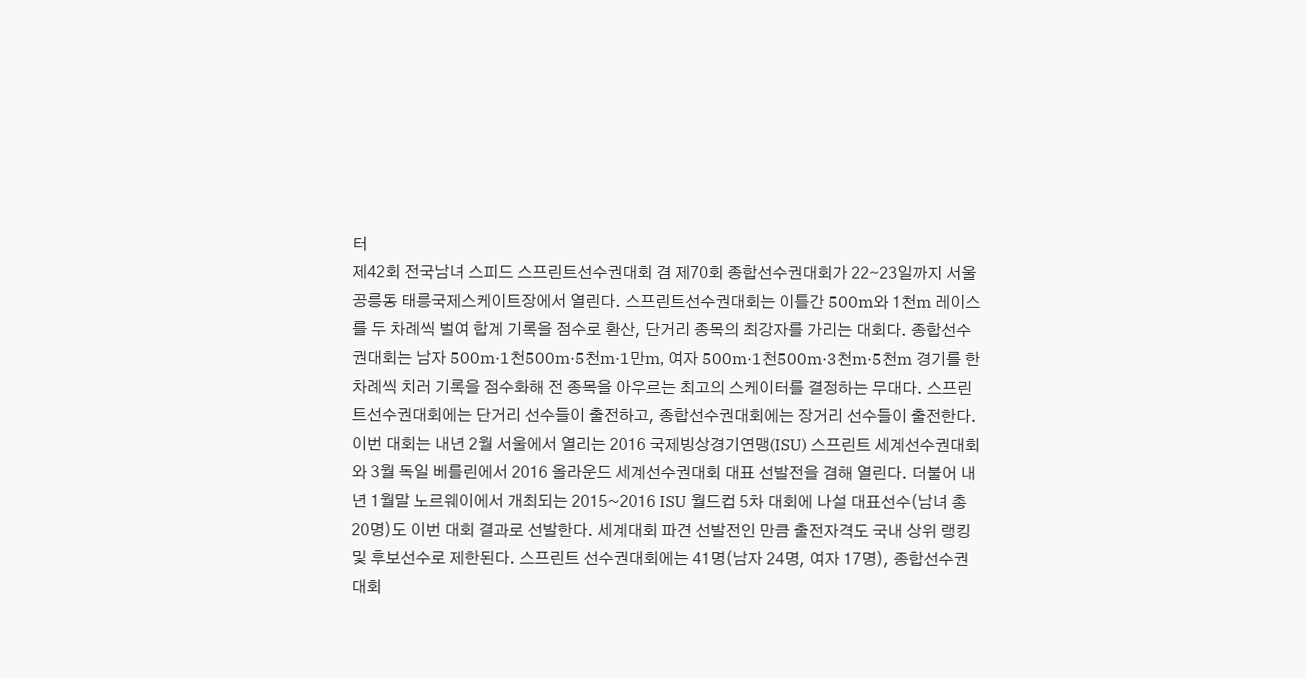터
제42회 전국남녀 스피드 스프린트선수권대회 겸 제70회 종합선수권대회가 22∼23일까지 서울 공릉동 태릉국제스케이트장에서 열린다. 스프린트선수권대회는 이틀간 500m와 1천m 레이스를 두 차례씩 벌여 합계 기록을 점수로 환산, 단거리 종목의 최강자를 가리는 대회다. 종합선수권대회는 남자 500m·1천500m·5천m·1만m, 여자 500m·1천500m·3천m·5천m 경기를 한 차례씩 치러 기록을 점수화해 전 종목을 아우르는 최고의 스케이터를 결정하는 무대다. 스프린트선수권대회에는 단거리 선수들이 출전하고, 종합선수권대회에는 장거리 선수들이 출전한다. 이번 대회는 내년 2월 서울에서 열리는 2016 국제빙상경기연맹(ISU) 스프린트 세계선수권대회와 3월 독일 베를린에서 2016 올라운드 세계선수권대회 대표 선발전을 겸해 열린다. 더불어 내년 1월말 노르웨이에서 개최되는 2015~2016 ISU 월드컵 5차 대회에 나설 대표선수(남녀 총 20명)도 이번 대회 결과로 선발한다. 세계대회 파견 선발전인 만큼 출전자격도 국내 상위 랭킹 및 후보선수로 제한된다. 스프린트 선수권대회에는 41명(남자 24명, 여자 17명), 종합선수권대회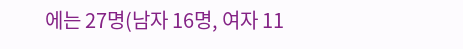에는 27명(남자 16명, 여자 11